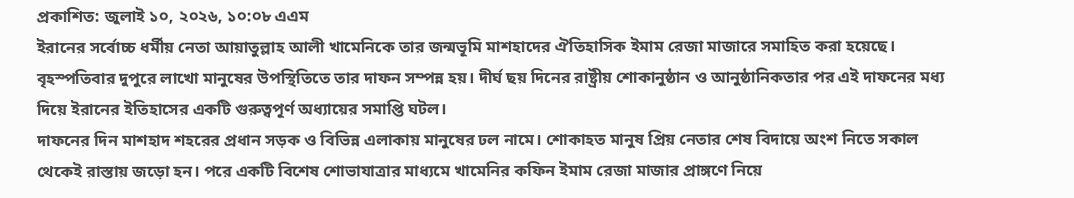প্রকাশিত: জুলাই ১০, ২০২৬, ১০:০৮ এএম
ইরানের সর্বোচ্চ ধর্মীয় নেতা আয়াতুল্লাহ আলী খামেনিকে তার জন্মভূমি মাশহাদের ঐতিহাসিক ইমাম রেজা মাজারে সমাহিত করা হয়েছে। বৃহস্পতিবার দুপুরে লাখো মানুষের উপস্থিতিতে তার দাফন সম্পন্ন হয়। দীর্ঘ ছয় দিনের রাষ্ট্রীয় শোকানুষ্ঠান ও আনুষ্ঠানিকতার পর এই দাফনের মধ্য দিয়ে ইরানের ইতিহাসের একটি গুরুত্বপূর্ণ অধ্যায়ের সমাপ্তি ঘটল।
দাফনের দিন মাশহাদ শহরের প্রধান সড়ক ও বিভিন্ন এলাকায় মানুষের ঢল নামে। শোকাহত মানুষ প্রিয় নেতার শেষ বিদায়ে অংশ নিতে সকাল থেকেই রাস্তায় জড়ো হন। পরে একটি বিশেষ শোভাযাত্রার মাধ্যমে খামেনির কফিন ইমাম রেজা মাজার প্রাঙ্গণে নিয়ে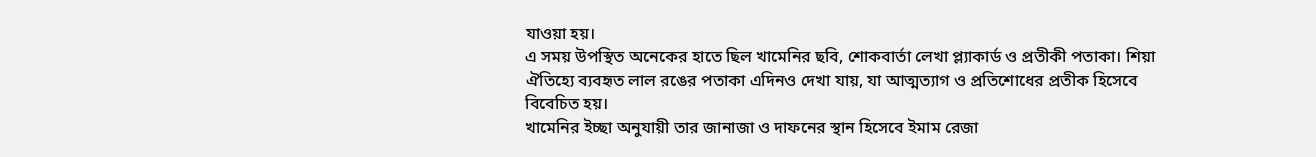যাওয়া হয়।
এ সময় উপস্থিত অনেকের হাতে ছিল খামেনির ছবি, শোকবার্তা লেখা প্ল্যাকার্ড ও প্রতীকী পতাকা। শিয়া ঐতিহ্যে ব্যবহৃত লাল রঙের পতাকা এদিনও দেখা যায়, যা আত্মত্যাগ ও প্রতিশোধের প্রতীক হিসেবে বিবেচিত হয়।
খামেনির ইচ্ছা অনুযায়ী তার জানাজা ও দাফনের স্থান হিসেবে ইমাম রেজা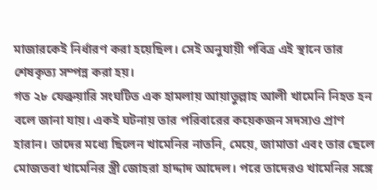মাজারকেই নির্ধারণ করা হয়েছিল। সেই অনুযায়ী পবিত্র এই স্থানে তার শেষকৃত্য সম্পন্ন করা হয়।
গত ২৮ ফেব্রুয়ারি সংঘটিত এক হামলায় আয়াতুল্লাহ আলী খামেনি নিহত হন বলে জানা যায়। একই ঘটনায় তার পরিবারের কয়েকজন সদস্যও প্রাণ হারান। তাদের মধ্যে ছিলেন খামেনির নাতনি, মেয়ে, জামাতা এবং তার ছেলে মোজতবা খামেনির স্ত্রী জোহরা হাদ্দাদ আদেল। পরে তাদেরও খামেনির সঙ্গে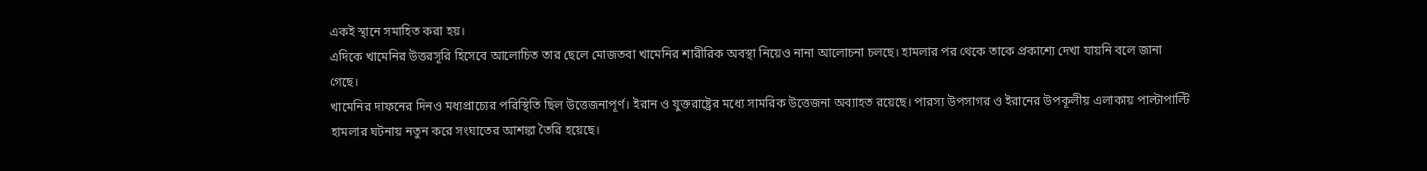একই স্থানে সমাহিত করা হয়।
এদিকে খামেনির উত্তরসূরি হিসেবে আলোচিত তার ছেলে মোজতবা খামেনির শারীরিক অবস্থা নিয়েও নানা আলোচনা চলছে। হামলার পর থেকে তাকে প্রকাশ্যে দেখা যায়নি বলে জানা গেছে।
খামেনির দাফনের দিনও মধ্যপ্রাচ্যের পরিস্থিতি ছিল উত্তেজনাপূর্ণ। ইরান ও যুক্তরাষ্ট্রের মধ্যে সামরিক উত্তেজনা অব্যাহত রয়েছে। পারস্য উপসাগর ও ইরানের উপকূলীয় এলাকায় পাল্টাপাল্টি হামলার ঘটনায় নতুন করে সংঘাতের আশঙ্কা তৈরি হয়েছে।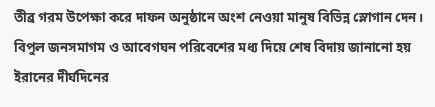তীব্র গরম উপেক্ষা করে দাফন অনুষ্ঠানে অংশ নেওয়া মানুষ বিভিন্ন স্লোগান দেন। বিপুল জনসমাগম ও আবেগঘন পরিবেশের মধ্য দিয়ে শেষ বিদায় জানানো হয় ইরানের দীর্ঘদিনের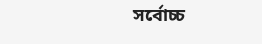সর্বোচ্চ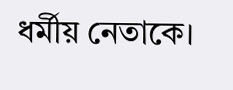ধর্মীয় নেতাকে।